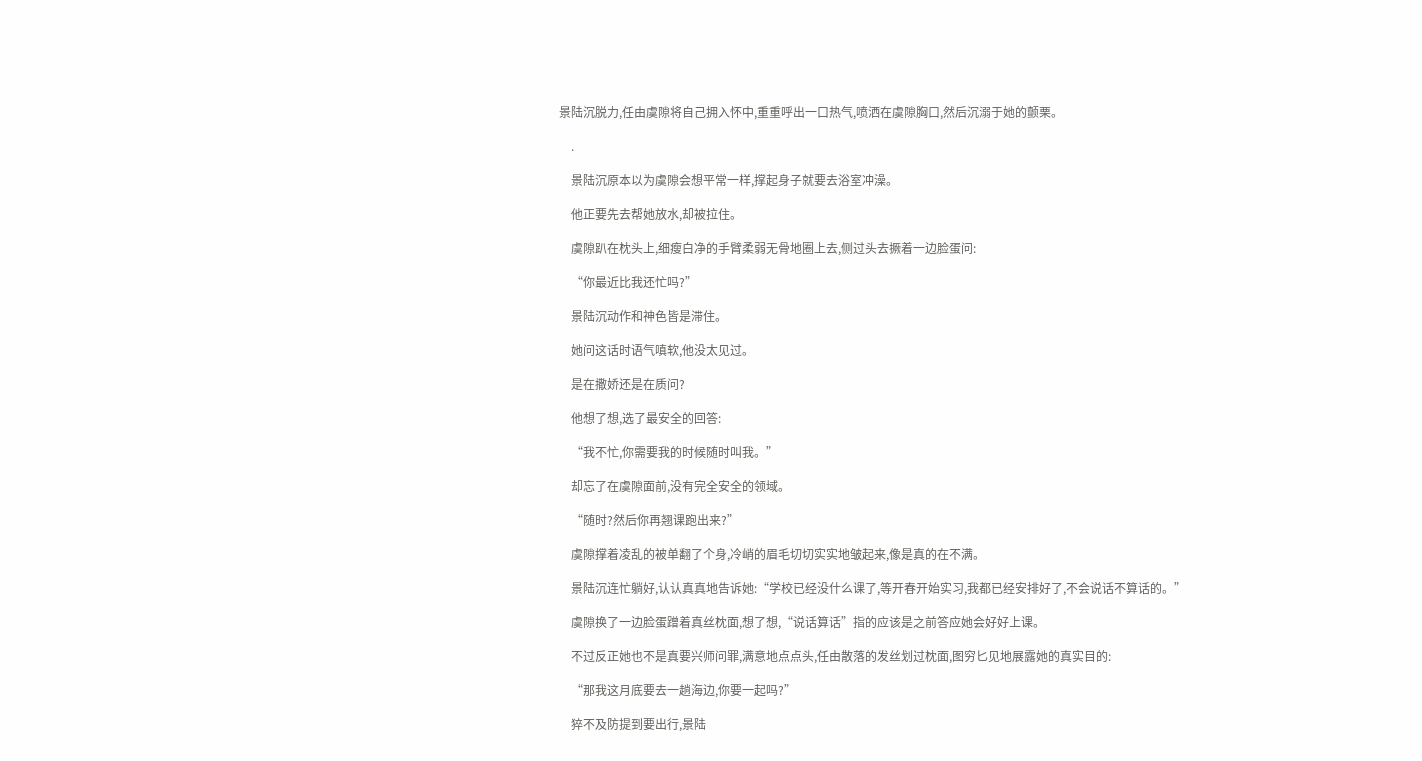景陆沉脱力,任由虞隙将自己拥入怀中,重重呼出一口热气,喷洒在虞隙胸口,然后沉溺于她的颤栗。

    .

    景陆沉原本以为虞隙会想平常一样,撑起身子就要去浴室冲澡。

    他正要先去帮她放水,却被拉住。

    虞隙趴在枕头上,细瘦白净的手臂柔弱无骨地圈上去,侧过头去撅着一边脸蛋问:

    “你最近比我还忙吗?”

    景陆沉动作和神色皆是滞住。

    她问这话时语气嗔软,他没太见过。

    是在撒娇还是在质问?

    他想了想,选了最安全的回答:

    “我不忙,你需要我的时候随时叫我。”

    却忘了在虞隙面前,没有完全安全的领域。

    “随时?然后你再翘课跑出来?”

    虞隙撑着凌乱的被单翻了个身,冷峭的眉毛切切实实地皱起来,像是真的在不满。

    景陆沉连忙躺好,认认真真地告诉她:“学校已经没什么课了,等开春开始实习,我都已经安排好了,不会说话不算话的。”

    虞隙换了一边脸蛋蹭着真丝枕面,想了想,“说话算话”指的应该是之前答应她会好好上课。

    不过反正她也不是真要兴师问罪,满意地点点头,任由散落的发丝划过枕面,图穷匕见地展露她的真实目的:

    “那我这月底要去一趟海边,你要一起吗?”

    猝不及防提到要出行,景陆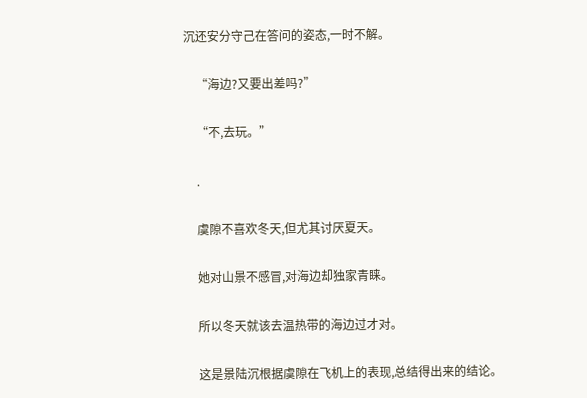沉还安分守己在答问的姿态,一时不解。

    “海边?又要出差吗?”

    “不,去玩。”

    .

    虞隙不喜欢冬天,但尤其讨厌夏天。

    她对山景不感冒,对海边却独家青睐。

    所以冬天就该去温热带的海边过才对。

    这是景陆沉根据虞隙在飞机上的表现,总结得出来的结论。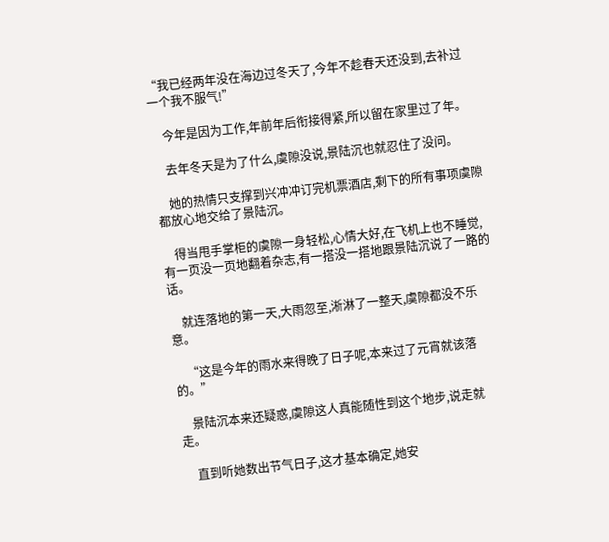“我已经两年没在海边过冬天了,今年不趁春天还没到,去补过一个我不服气!”

    今年是因为工作,年前年后衔接得紧,所以留在家里过了年。

    去年冬天是为了什么,虞隙没说,景陆沉也就忍住了没问。

    她的热情只支撑到兴冲冲订完机票酒店,剩下的所有事项虞隙都放心地交给了景陆沉。

    得当甩手掌柜的虞隙一身轻松,心情大好,在飞机上也不睡觉,有一页没一页地翻着杂志,有一搭没一搭地跟景陆沉说了一路的话。

    就连落地的第一天,大雨忽至,淅淋了一整天,虞隙都没不乐意。

    “这是今年的雨水来得晚了日子呢,本来过了元宵就该落的。”

    景陆沉本来还疑惑,虞隙这人真能随性到这个地步,说走就走。

    直到听她数出节气日子,这才基本确定,她安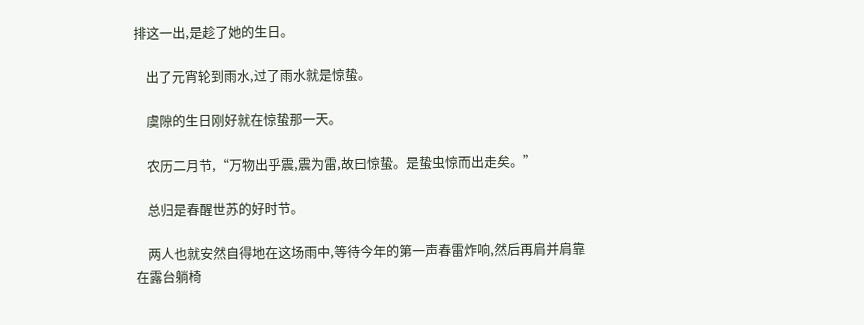排这一出,是趁了她的生日。

    出了元宵轮到雨水,过了雨水就是惊蛰。

    虞隙的生日刚好就在惊蛰那一天。

    农历二月节,“万物出乎震,震为雷,故曰惊蛰。是蛰虫惊而出走矣。”

    总归是春醒世苏的好时节。

    两人也就安然自得地在这场雨中,等待今年的第一声春雷炸响,然后再肩并肩靠在露台躺椅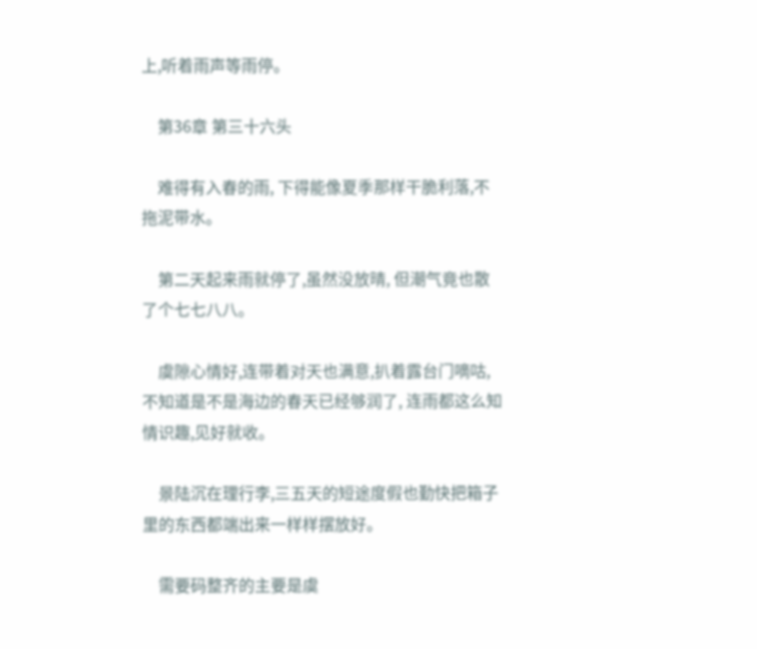上,听着雨声等雨停。

    第36章 第三十六头

    难得有入春的雨, 下得能像夏季那样干脆利落,不拖泥带水。

    第二天起来雨就停了,虽然没放晴, 但潮气竟也散了个七七八八。

    虞隙心情好,连带着对天也满意,扒着露台门嘀咕,不知道是不是海边的春天已经够润了, 连雨都这么知情识趣,见好就收。

    景陆沉在理行李,三五天的短途度假也勤快把箱子里的东西都端出来一样样摆放好。

    需要码整齐的主要是虞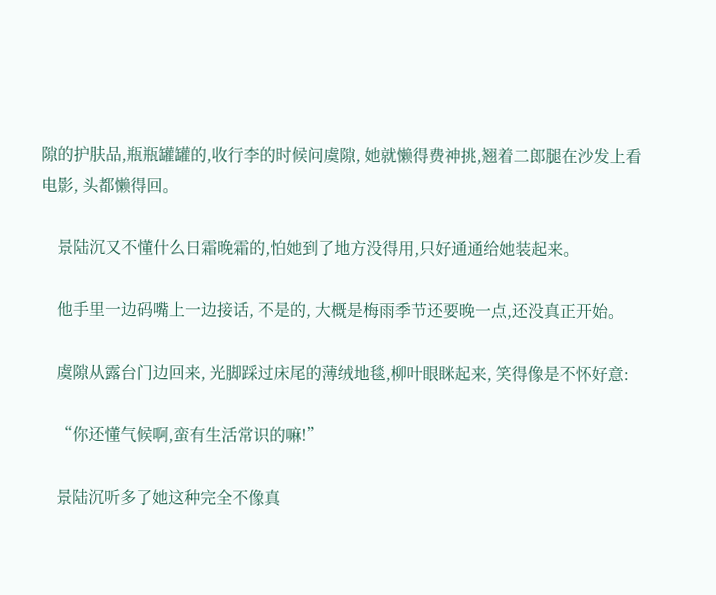隙的护肤品,瓶瓶罐罐的,收行李的时候问虞隙, 她就懒得费神挑,翘着二郎腿在沙发上看电影, 头都懒得回。

    景陆沉又不懂什么日霜晚霜的,怕她到了地方没得用,只好通通给她装起来。

    他手里一边码嘴上一边接话, 不是的, 大概是梅雨季节还要晚一点,还没真正开始。

    虞隙从露台门边回来, 光脚踩过床尾的薄绒地毯,柳叶眼眯起来, 笑得像是不怀好意:

    “你还懂气候啊,蛮有生活常识的嘛!”

    景陆沉听多了她这种完全不像真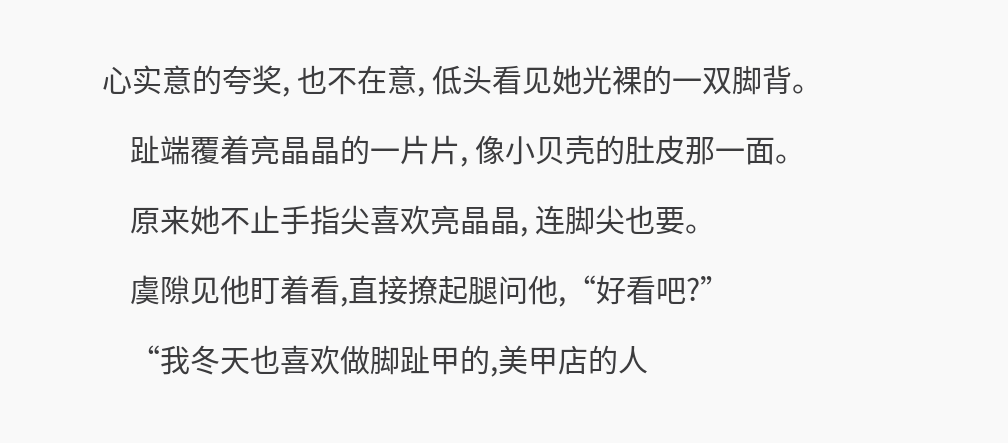心实意的夸奖, 也不在意, 低头看见她光裸的一双脚背。

    趾端覆着亮晶晶的一片片, 像小贝壳的肚皮那一面。

    原来她不止手指尖喜欢亮晶晶, 连脚尖也要。

    虞隙见他盯着看,直接撩起腿问他,“好看吧?”

    “我冬天也喜欢做脚趾甲的,美甲店的人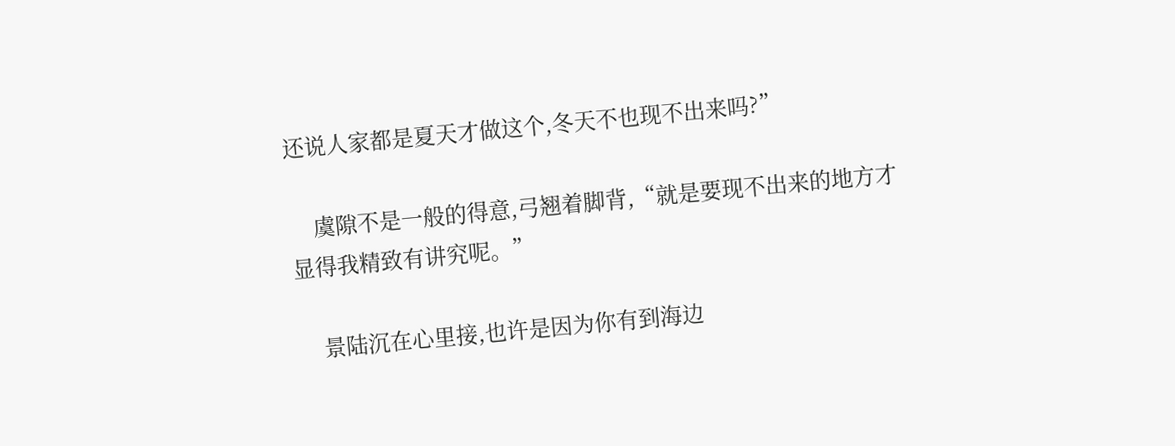还说人家都是夏天才做这个,冬天不也现不出来吗?”

    虞隙不是一般的得意,弓翘着脚背,“就是要现不出来的地方才显得我精致有讲究呢。”

    景陆沉在心里接,也许是因为你有到海边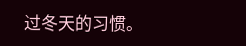过冬天的习惯。